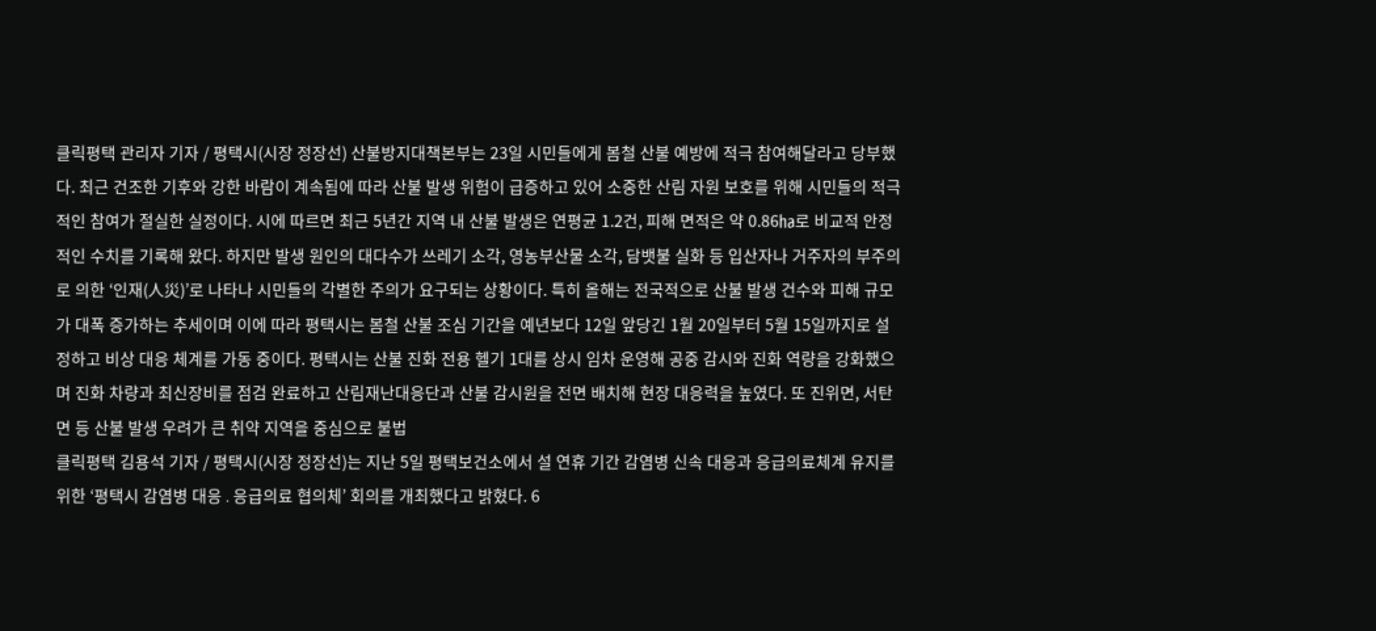클릭평택 관리자 기자 / 평택시(시장 정장선) 산불방지대책본부는 23일 시민들에게 봄철 산불 예방에 적극 참여해달라고 당부했다. 최근 건조한 기후와 강한 바람이 계속됨에 따라 산불 발생 위험이 급증하고 있어 소중한 산림 자원 보호를 위해 시민들의 적극적인 참여가 절실한 실정이다. 시에 따르면 최근 5년간 지역 내 산불 발생은 연평균 1.2건, 피해 면적은 약 0.86㏊로 비교적 안정적인 수치를 기록해 왔다. 하지만 발생 원인의 대다수가 쓰레기 소각, 영농부산물 소각, 담뱃불 실화 등 입산자나 거주자의 부주의로 의한 ‘인재(人災)’로 나타나 시민들의 각별한 주의가 요구되는 상황이다. 특히 올해는 전국적으로 산불 발생 건수와 피해 규모가 대폭 증가하는 추세이며 이에 따라 평택시는 봄철 산불 조심 기간을 예년보다 12일 앞당긴 1월 20일부터 5월 15일까지로 설정하고 비상 대응 체계를 가동 중이다. 평택시는 산불 진화 전용 헬기 1대를 상시 임차 운영해 공중 감시와 진화 역량을 강화했으며 진화 차량과 최신장비를 점검 완료하고 산림재난대응단과 산불 감시원을 전면 배치해 현장 대응력을 높였다. 또 진위면, 서탄면 등 산불 발생 우려가 큰 취약 지역을 중심으로 불법
클릭평택 김용석 기자 / 평택시(시장 정장선)는 지난 5일 평택보건소에서 설 연휴 기간 감염병 신속 대응과 응급의료체계 유지를 위한 ‘평택시 감염병 대응․응급의료 협의체’ 회의를 개최했다고 밝혔다. 6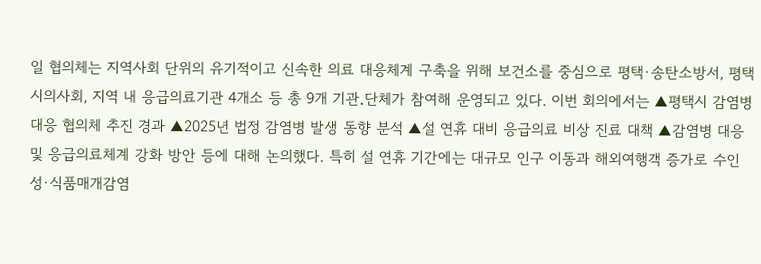일 협의체는 지역사회 단위의 유기적이고 신속한 의료 대응체계 구축을 위해 보건소를 중심으로 평택·송탄소방서, 평택시의사회, 지역 내 응급의료기관 4개소 등 총 9개 기관․단체가 참여해 운영되고 있다. 이번 회의에서는 ▲평택시 감염병 대응 협의체 추진 경과 ▲2025년 법정 감염병 발생 동향 분석 ▲설 연휴 대비 응급의료 비상 진료 대책 ▲감염병 대응 및 응급의료체계 강화 방안 등에 대해 논의했다. 특히 설 연휴 기간에는 대규모 인구 이동과 해외여행객 증가로 수인성·식품매개감염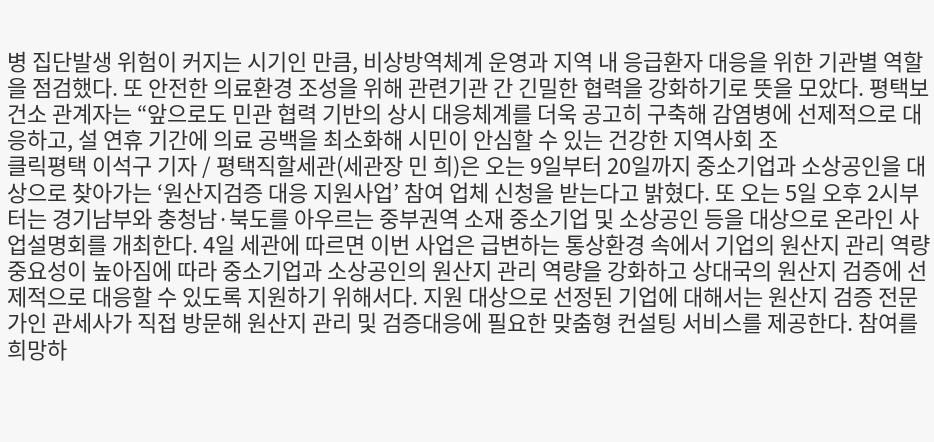병 집단발생 위험이 커지는 시기인 만큼, 비상방역체계 운영과 지역 내 응급환자 대응을 위한 기관별 역할을 점검했다. 또 안전한 의료환경 조성을 위해 관련기관 간 긴밀한 협력을 강화하기로 뜻을 모았다. 평택보건소 관계자는 “앞으로도 민관 협력 기반의 상시 대응체계를 더욱 공고히 구축해 감염병에 선제적으로 대응하고, 설 연휴 기간에 의료 공백을 최소화해 시민이 안심할 수 있는 건강한 지역사회 조
클릭평택 이석구 기자 / 평택직할세관(세관장 민 희)은 오는 9일부터 20일까지 중소기업과 소상공인을 대상으로 찾아가는 ‘원산지검증 대응 지원사업’ 참여 업체 신청을 받는다고 밝혔다. 또 오는 5일 오후 2시부터는 경기남부와 충청남·북도를 아우르는 중부권역 소재 중소기업 및 소상공인 등을 대상으로 온라인 사업설명회를 개최한다. 4일 세관에 따르면 이번 사업은 급변하는 통상환경 속에서 기업의 원산지 관리 역량 중요성이 높아짐에 따라 중소기업과 소상공인의 원산지 관리 역량을 강화하고 상대국의 원산지 검증에 선제적으로 대응할 수 있도록 지원하기 위해서다. 지원 대상으로 선정된 기업에 대해서는 원산지 검증 전문가인 관세사가 직접 방문해 원산지 관리 및 검증대응에 필요한 맞춤형 컨설팅 서비스를 제공한다. 참여를 희망하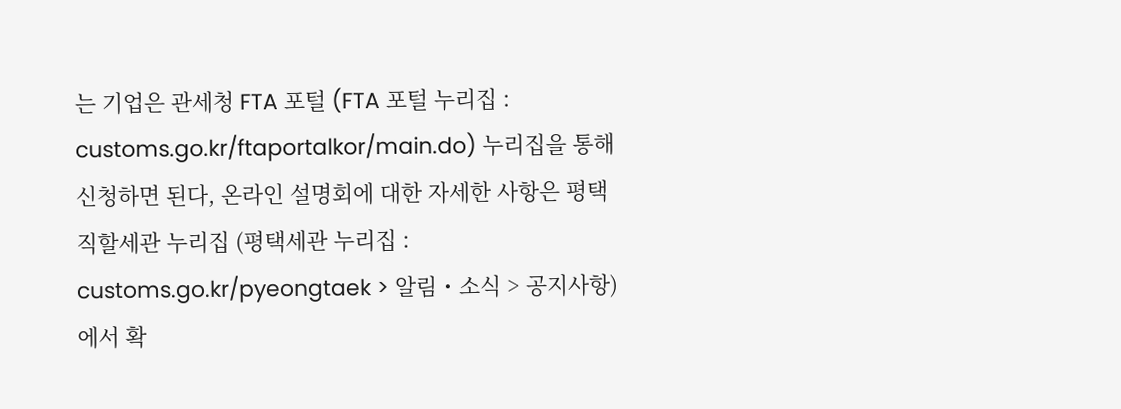는 기업은 관세청 FTA 포털 (FTA 포털 누리집 : customs.go.kr/ftaportalkor/main.do) 누리집을 통해 신청하면 된다, 온라인 설명회에 대한 자세한 사항은 평택직할세관 누리집 (평택세관 누리집 : customs.go.kr/pyeongtaek > 알림・소식 > 공지사항) 에서 확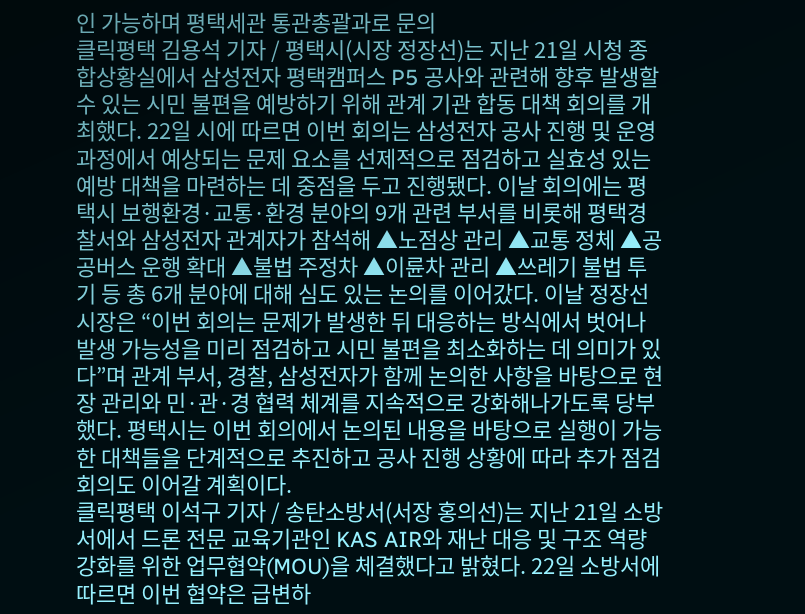인 가능하며 평택세관 통관총괄과로 문의
클릭평택 김용석 기자 / 평택시(시장 정장선)는 지난 21일 시청 종합상황실에서 삼성전자 평택캠퍼스 P5 공사와 관련해 향후 발생할 수 있는 시민 불편을 예방하기 위해 관계 기관 합동 대책 회의를 개최했다. 22일 시에 따르면 이번 회의는 삼성전자 공사 진행 및 운영 과정에서 예상되는 문제 요소를 선제적으로 점검하고 실효성 있는 예방 대책을 마련하는 데 중점을 두고 진행됐다. 이날 회의에는 평택시 보행환경·교통·환경 분야의 9개 관련 부서를 비롯해 평택경찰서와 삼성전자 관계자가 참석해 ▲노점상 관리 ▲교통 정체 ▲공공버스 운행 확대 ▲불법 주정차 ▲이륜차 관리 ▲쓰레기 불법 투기 등 총 6개 분야에 대해 심도 있는 논의를 이어갔다. 이날 정장선 시장은 “이번 회의는 문제가 발생한 뒤 대응하는 방식에서 벗어나 발생 가능성을 미리 점검하고 시민 불편을 최소화하는 데 의미가 있다”며 관계 부서, 경찰, 삼성전자가 함께 논의한 사항을 바탕으로 현장 관리와 민·관·경 협력 체계를 지속적으로 강화해나가도록 당부했다. 평택시는 이번 회의에서 논의된 내용을 바탕으로 실행이 가능한 대책들을 단계적으로 추진하고 공사 진행 상황에 따라 추가 점검 회의도 이어갈 계획이다.
클릭평택 이석구 기자 / 송탄소방서(서장 홍의선)는 지난 21일 소방서에서 드론 전문 교육기관인 KAS AIR와 재난 대응 및 구조 역량 강화를 위한 업무협약(MOU)을 체결했다고 밝혔다. 22일 소방서에 따르면 이번 협약은 급변하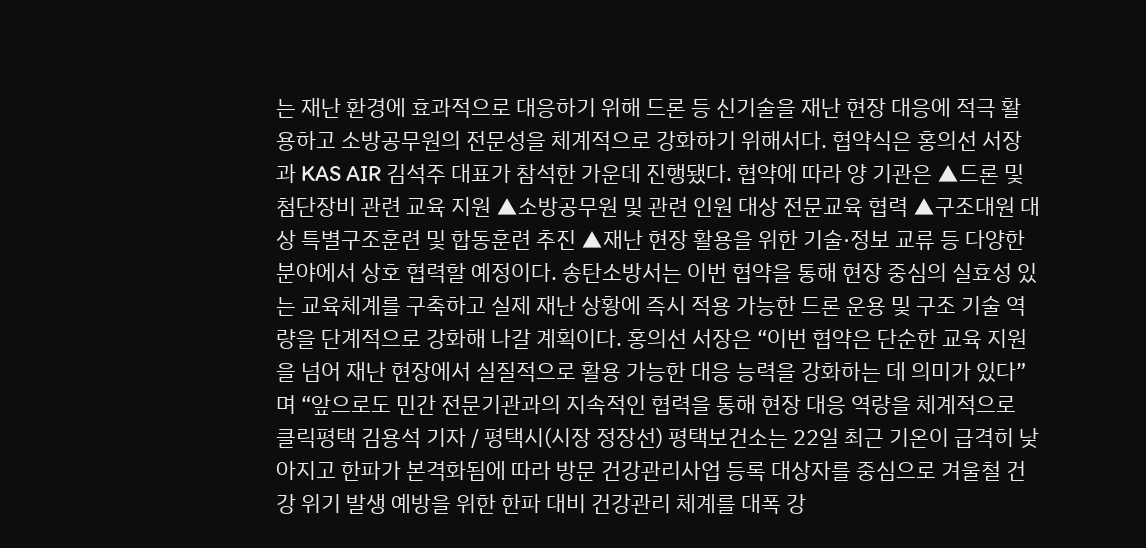는 재난 환경에 효과적으로 대응하기 위해 드론 등 신기술을 재난 현장 대응에 적극 활용하고 소방공무원의 전문성을 체계적으로 강화하기 위해서다. 협약식은 홍의선 서장과 KAS AIR 김석주 대표가 참석한 가운데 진행됐다. 협약에 따라 양 기관은 ▲드론 및 첨단장비 관련 교육 지원 ▲소방공무원 및 관련 인원 대상 전문교육 협력 ▲구조대원 대상 특별구조훈련 및 합동훈련 추진 ▲재난 현장 활용을 위한 기술·정보 교류 등 다양한 분야에서 상호 협력할 예정이다. 송탄소방서는 이번 협약을 통해 현장 중심의 실효성 있는 교육체계를 구축하고 실제 재난 상황에 즉시 적용 가능한 드론 운용 및 구조 기술 역량을 단계적으로 강화해 나갈 계획이다. 홍의선 서장은 “이번 협약은 단순한 교육 지원을 넘어 재난 현장에서 실질적으로 활용 가능한 대응 능력을 강화하는 데 의미가 있다”며 “앞으로도 민간 전문기관과의 지속적인 협력을 통해 현장 대응 역량을 체계적으로
클릭평택 김용석 기자 / 평택시(시장 정장선) 평택보건소는 22일 최근 기온이 급격히 낮아지고 한파가 본격화됨에 따라 방문 건강관리사업 등록 대상자를 중심으로 겨울철 건강 위기 발생 예방을 위한 한파 대비 건강관리 체계를 대폭 강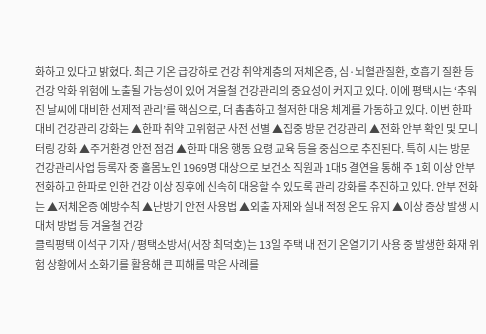화하고 있다고 밝혔다. 최근 기온 급강하로 건강 취약계층의 저체온증, 심·뇌혈관질환, 호흡기 질환 등 건강 악화 위험에 노출될 가능성이 있어 겨울철 건강관리의 중요성이 커지고 있다. 이에 평택시는 ‘추워진 날씨에 대비한 선제적 관리’를 핵심으로, 더 촘촘하고 철저한 대응 체계를 가동하고 있다. 이번 한파 대비 건강관리 강화는 ▲한파 취약 고위험군 사전 선별 ▲집중 방문 건강관리 ▲전화 안부 확인 및 모니터링 강화 ▲주거환경 안전 점검 ▲한파 대응 행동 요령 교육 등을 중심으로 추진된다. 특히 시는 방문 건강관리사업 등록자 중 홀몸노인 1969명 대상으로 보건소 직원과 1대5 결연을 통해 주 1회 이상 안부 전화하고 한파로 인한 건강 이상 징후에 신속히 대응할 수 있도록 관리 강화를 추진하고 있다. 안부 전화는 ▲저체온증 예방수칙 ▲난방기 안전 사용법 ▲외출 자제와 실내 적정 온도 유지 ▲이상 증상 발생 시 대처 방법 등 겨울철 건강
클릭평택 이석구 기자 / 평택소방서(서장 최덕호)는 13일 주택 내 전기 온열기기 사용 중 발생한 화재 위험 상황에서 소화기를 활용해 큰 피해를 막은 사례를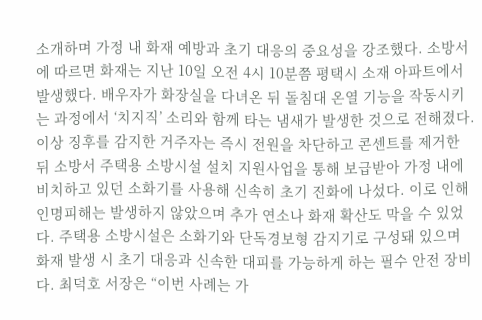소개하며 가정 내 화재 예방과 초기 대응의 중요성을 강조했다. 소방서에 따르면 화재는 지난 10일 오전 4시 10분쯤 평택시 소재 아파트에서 발생했다. 배우자가 화장실을 다녀온 뒤 돌침대 온열 기능을 작동시키는 과정에서 ‘치지직’ 소리와 함께 타는 냄새가 발생한 것으로 전해졌다. 이상 징후를 감지한 거주자는 즉시 전원을 차단하고 콘센트를 제거한 뒤 소방서 주택용 소방시설 설치 지원사업을 통해 보급받아 가정 내에 비치하고 있던 소화기를 사용해 신속히 초기 진화에 나섰다. 이로 인해 인명피해는 발생하지 않았으며 추가 연소나 화재 확산도 막을 수 있었다. 주택용 소방시설은 소화기와 단독경보형 감지기로 구성돼 있으며 화재 발생 시 초기 대응과 신속한 대피를 가능하게 하는 필수 안전 장비다. 최덕호 서장은 “이번 사례는 가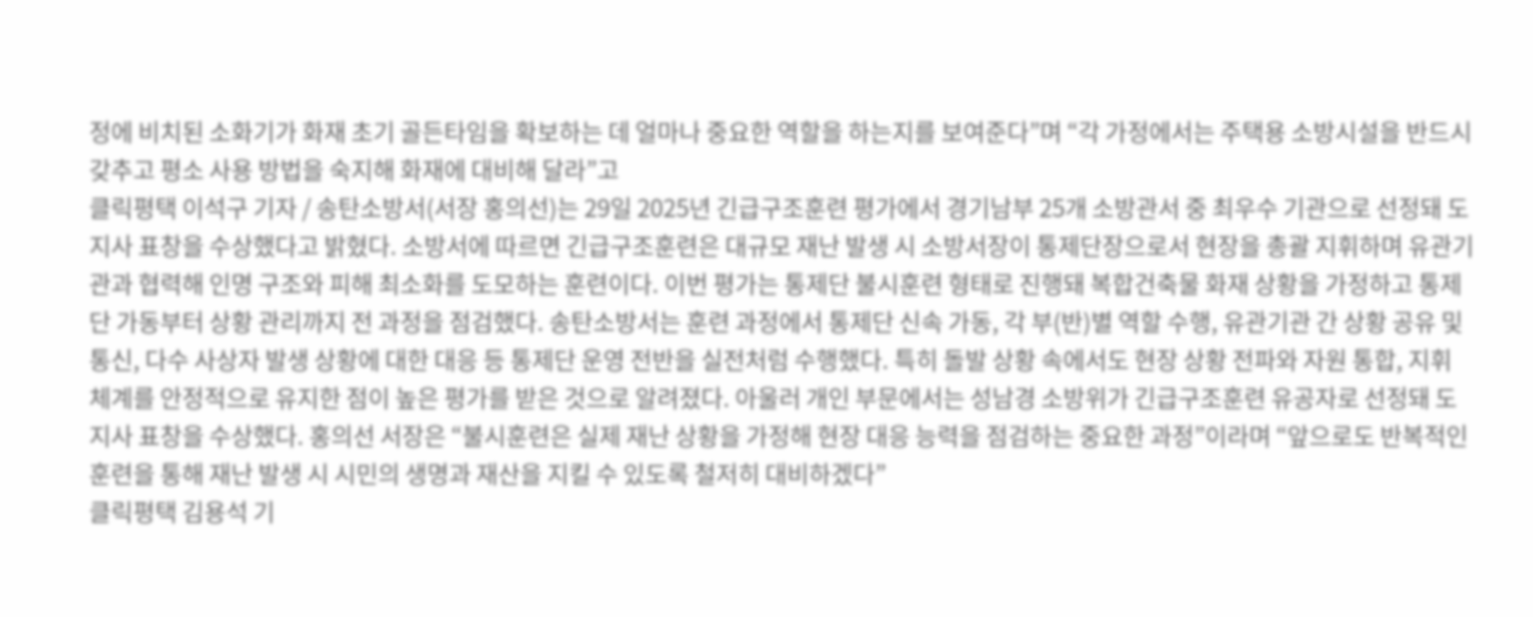정에 비치된 소화기가 화재 초기 골든타임을 확보하는 데 얼마나 중요한 역할을 하는지를 보여준다”며 “각 가정에서는 주택용 소방시설을 반드시 갖추고 평소 사용 방법을 숙지해 화재에 대비해 달라”고
클릭평택 이석구 기자 / 송탄소방서(서장 홍의선)는 29일 2025년 긴급구조훈련 평가에서 경기남부 25개 소방관서 중 최우수 기관으로 선정돼 도지사 표창을 수상했다고 밝혔다. 소방서에 따르면 긴급구조훈련은 대규모 재난 발생 시 소방서장이 통제단장으로서 현장을 총괄 지휘하며 유관기관과 협력해 인명 구조와 피해 최소화를 도모하는 훈련이다. 이번 평가는 통제단 불시훈련 형태로 진행돼 복합건축물 화재 상황을 가정하고 통제단 가동부터 상황 관리까지 전 과정을 점검했다. 송탄소방서는 훈련 과정에서 통제단 신속 가동, 각 부(반)별 역할 수행, 유관기관 간 상황 공유 및 통신, 다수 사상자 발생 상황에 대한 대응 등 통제단 운영 전반을 실전처럼 수행했다. 특히 돌발 상황 속에서도 현장 상황 전파와 자원 통합, 지휘 체계를 안정적으로 유지한 점이 높은 평가를 받은 것으로 알려졌다. 아울러 개인 부문에서는 성남경 소방위가 긴급구조훈련 유공자로 선정돼 도지사 표창을 수상했다. 홍의선 서장은 “불시훈련은 실제 재난 상황을 가정해 현장 대응 능력을 점검하는 중요한 과정”이라며 “앞으로도 반복적인 훈련을 통해 재난 발생 시 시민의 생명과 재산을 지킬 수 있도록 철저히 대비하겠다”
클릭평택 김용석 기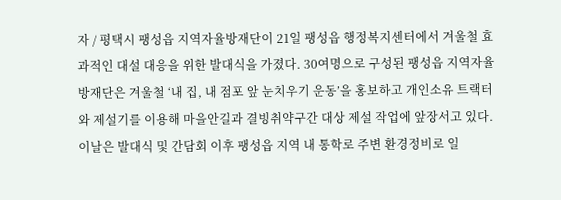자 / 평택시 팽성읍 지역자율방재단이 21일 팽성읍 행정복지센터에서 겨울철 효과적인 대설 대응을 위한 발대식을 가졌다. 30여명으로 구성된 팽성읍 지역자율방재단은 겨울철 ‘내 집, 내 점포 앞 눈치우기 운동’을 홍보하고 개인소유 트랙터와 제설기를 이용해 마을안길과 결빙취약구간 대상 제설 작업에 앞장서고 있다. 이날은 발대식 및 간담회 이후 팽성읍 지역 내 통학로 주변 환경정비로 일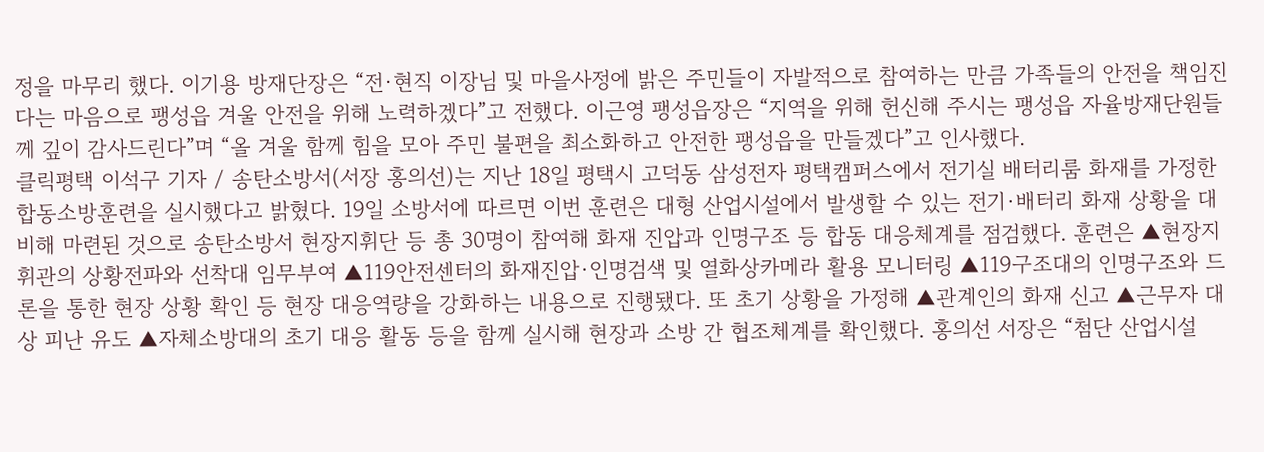정을 마무리 했다. 이기용 방재단장은 “전·현직 이장님 및 마을사정에 밝은 주민들이 자발적으로 참여하는 만큼 가족들의 안전을 책임진다는 마음으로 팽성읍 겨울 안전을 위해 노력하겠다”고 전했다. 이근영 팽성읍장은 “지역을 위해 헌신해 주시는 팽성읍 자율방재단원들께 깊이 감사드린다”며 “올 겨울 함께 힘을 모아 주민 불편을 최소화하고 안전한 팽성읍을 만들겠다”고 인사했다.
클릭평택 이석구 기자 / 송탄소방서(서장 홍의선)는 지난 18일 평택시 고덕동 삼성전자 평택캠퍼스에서 전기실 배터리룸 화재를 가정한 합동소방훈련을 실시했다고 밝혔다. 19일 소방서에 따르면 이번 훈련은 대형 산업시설에서 발생할 수 있는 전기·배터리 화재 상황을 대비해 마련된 것으로 송탄소방서 현장지휘단 등 총 30명이 참여해 화재 진압과 인명구조 등 합동 대응체계를 점검했다. 훈련은 ▲현장지휘관의 상황전파와 선착대 임무부여 ▲119안전센터의 화재진압·인명검색 및 열화상카메라 활용 모니터링 ▲119구조대의 인명구조와 드론을 통한 현장 상황 확인 등 현장 대응역량을 강화하는 내용으로 진행됐다. 또 초기 상황을 가정해 ▲관계인의 화재 신고 ▲근무자 대상 피난 유도 ▲자체소방대의 초기 대응 활동 등을 함께 실시해 현장과 소방 간 협조체계를 확인했다. 홍의선 서장은 “첨단 산업시설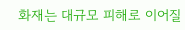화재는 대규모 피해로 이어질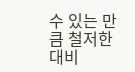수 있는 만큼 철저한 대비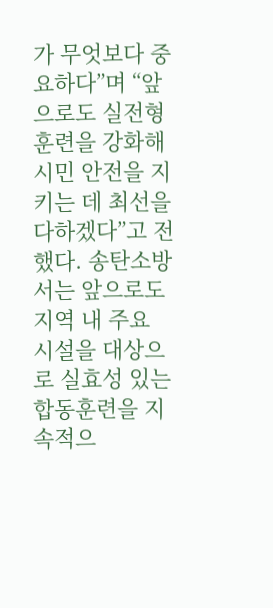가 무엇보다 중요하다”며 “앞으로도 실전형 훈련을 강화해 시민 안전을 지키는 데 최선을 다하겠다”고 전했다. 송탄소방서는 앞으로도 지역 내 주요 시설을 대상으로 실효성 있는 합동훈련을 지속적으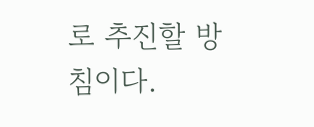로 추진할 방침이다.